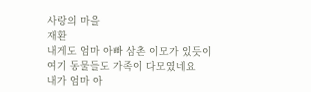사랑의 마을
재환
내게도 엄마 아빠 삼촌 이모가 있듯이
여기 동물들도 가족이 다모였네요
내가 엄마 아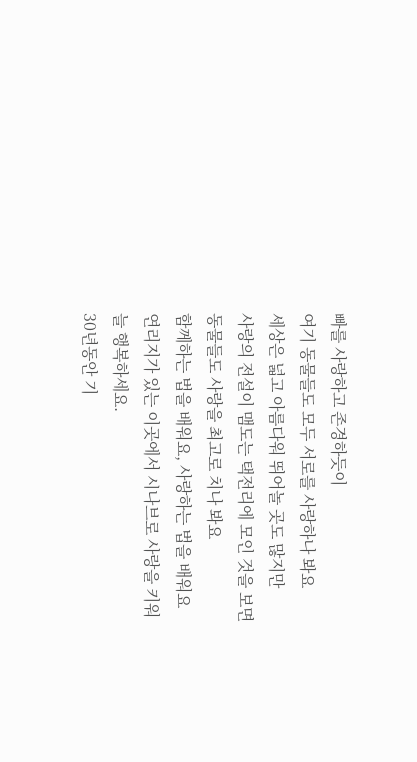빠를 사랑하고 존경하듯이
여기 동물들도 모두 서로를 사랑하나 봐요
세상은 넓고 아름다워 뛰어놀 곳도 많지만
사랑의 전설이 맴도는 택전리에 모인 것을 보면
동물들도 사랑을 최고로 치나 봐요
함께하는 법을 배워요, 사랑하는 법을 배워요
연리지가 있는 이곳에서 시나브로 사랑을 키워
늘 행복하세요.
30년동안 기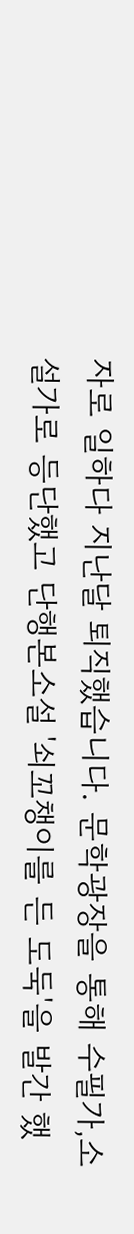자로 일하다 지난달 퇴직했습니다. 문학광장을 통해 수필가,소설가로 등단했고 단행본소설 '쇠꼬챙이를 든 도둑'을 발간 했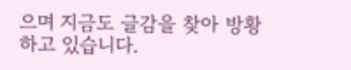으며 지금도 글감을 찾아 방황하고 있습니다.